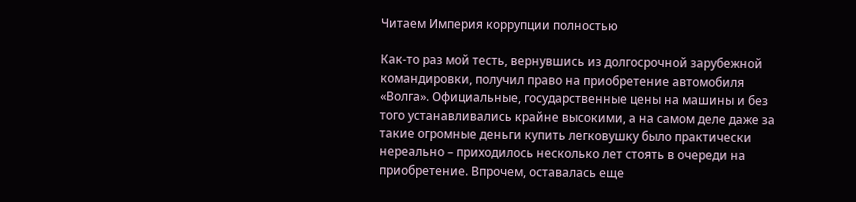Читаем Империя коррупции полностью

Как-то раз мой тесть, вернувшись из долгосрочной зарубежной командировки, получил право на приобретение автомобиля «Волга». Официальные, государственные цены на машины и без того устанавливались крайне высокими, а на самом деле даже за такие огромные деньги купить легковушку было практически нереально – приходилось несколько лет стоять в очереди на приобретение. Впрочем, оставалась еще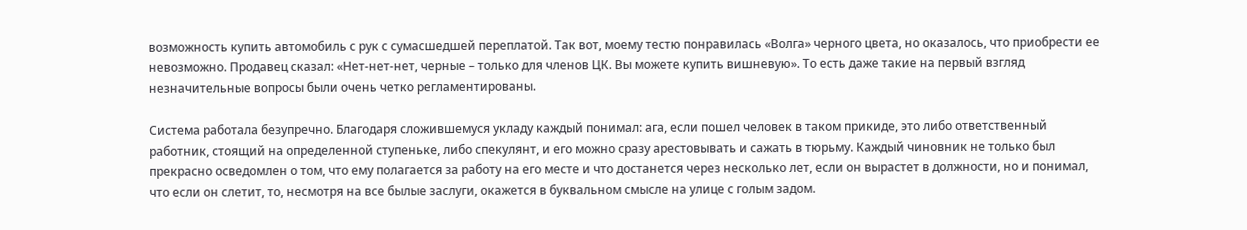возможность купить автомобиль с рук с сумасшедшей переплатой. Так вот, моему тестю понравилась «Волга» черного цвета, но оказалось, что приобрести ее невозможно. Продавец сказал: «Нет-нет-нет, черные – только для членов ЦК. Вы можете купить вишневую». То есть даже такие на первый взгляд незначительные вопросы были очень четко регламентированы.

Система работала безупречно. Благодаря сложившемуся укладу каждый понимал: ага, если пошел человек в таком прикиде, это либо ответственный работник, стоящий на определенной ступеньке, либо спекулянт, и его можно сразу арестовывать и сажать в тюрьму. Каждый чиновник не только был прекрасно осведомлен о том, что ему полагается за работу на его месте и что достанется через несколько лет, если он вырастет в должности, но и понимал, что если он слетит, то, несмотря на все былые заслуги, окажется в буквальном смысле на улице с голым задом.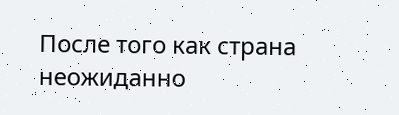После того как страна неожиданно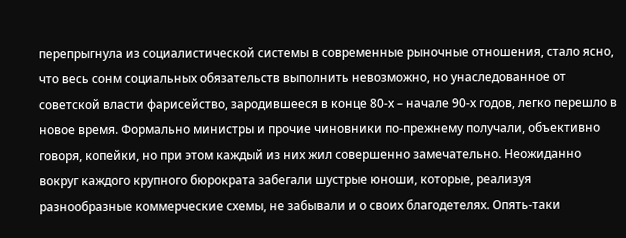перепрыгнула из социалистической системы в современные рыночные отношения, стало ясно, что весь сонм социальных обязательств выполнить невозможно, но унаследованное от советской власти фарисейство, зародившееся в конце 80-х – начале 90-х годов, легко перешло в новое время. Формально министры и прочие чиновники по-прежнему получали, объективно говоря, копейки, но при этом каждый из них жил совершенно замечательно. Неожиданно вокруг каждого крупного бюрократа забегали шустрые юноши, которые, реализуя разнообразные коммерческие схемы, не забывали и о своих благодетелях. Опять-таки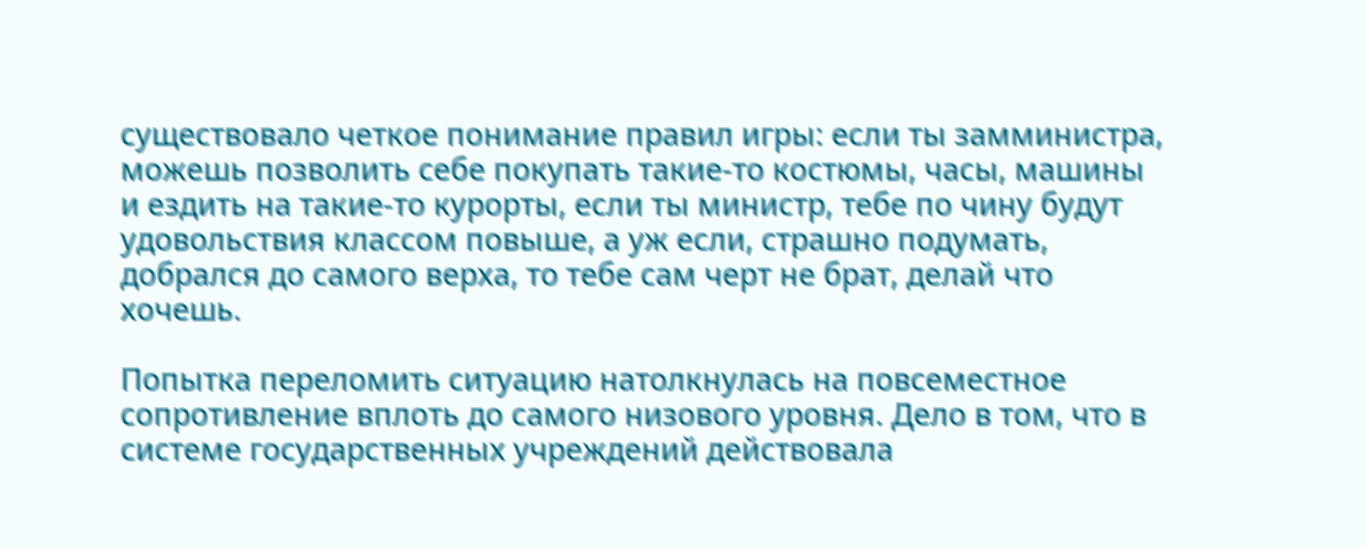существовало четкое понимание правил игры: если ты замминистра, можешь позволить себе покупать такие-то костюмы, часы, машины и ездить на такие-то курорты, если ты министр, тебе по чину будут удовольствия классом повыше, а уж если, страшно подумать, добрался до самого верха, то тебе сам черт не брат, делай что хочешь.

Попытка переломить ситуацию натолкнулась на повсеместное сопротивление вплоть до самого низового уровня. Дело в том, что в системе государственных учреждений действовала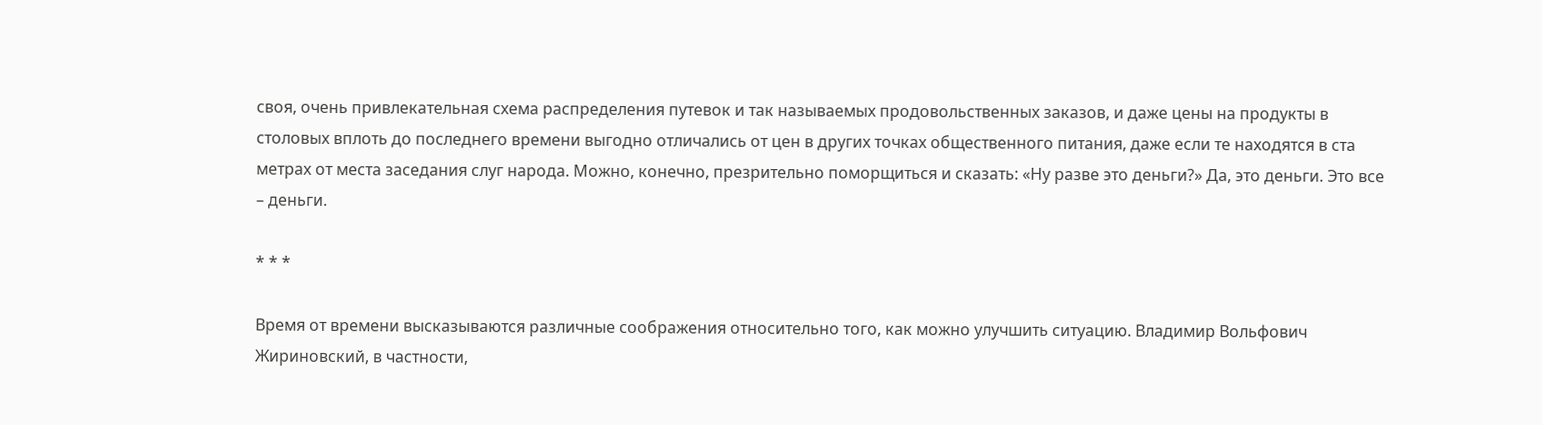своя, очень привлекательная схема распределения путевок и так называемых продовольственных заказов, и даже цены на продукты в столовых вплоть до последнего времени выгодно отличались от цен в других точках общественного питания, даже если те находятся в ста метрах от места заседания слуг народа. Можно, конечно, презрительно поморщиться и сказать: «Ну разве это деньги?» Да, это деньги. Это все – деньги.

* * *

Время от времени высказываются различные соображения относительно того, как можно улучшить ситуацию. Владимир Вольфович Жириновский, в частности,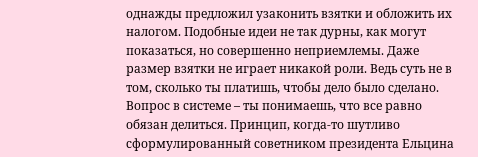однажды предложил узаконить взятки и обложить их налогом. Подобные идеи не так дурны, как могут показаться, но совершенно неприемлемы. Даже размер взятки не играет никакой роли. Ведь суть не в том, сколько ты платишь, чтобы дело было сделано. Вопрос в системе – ты понимаешь, что все равно обязан делиться. Принцип, когда-то шутливо сформулированный советником президента Ельцина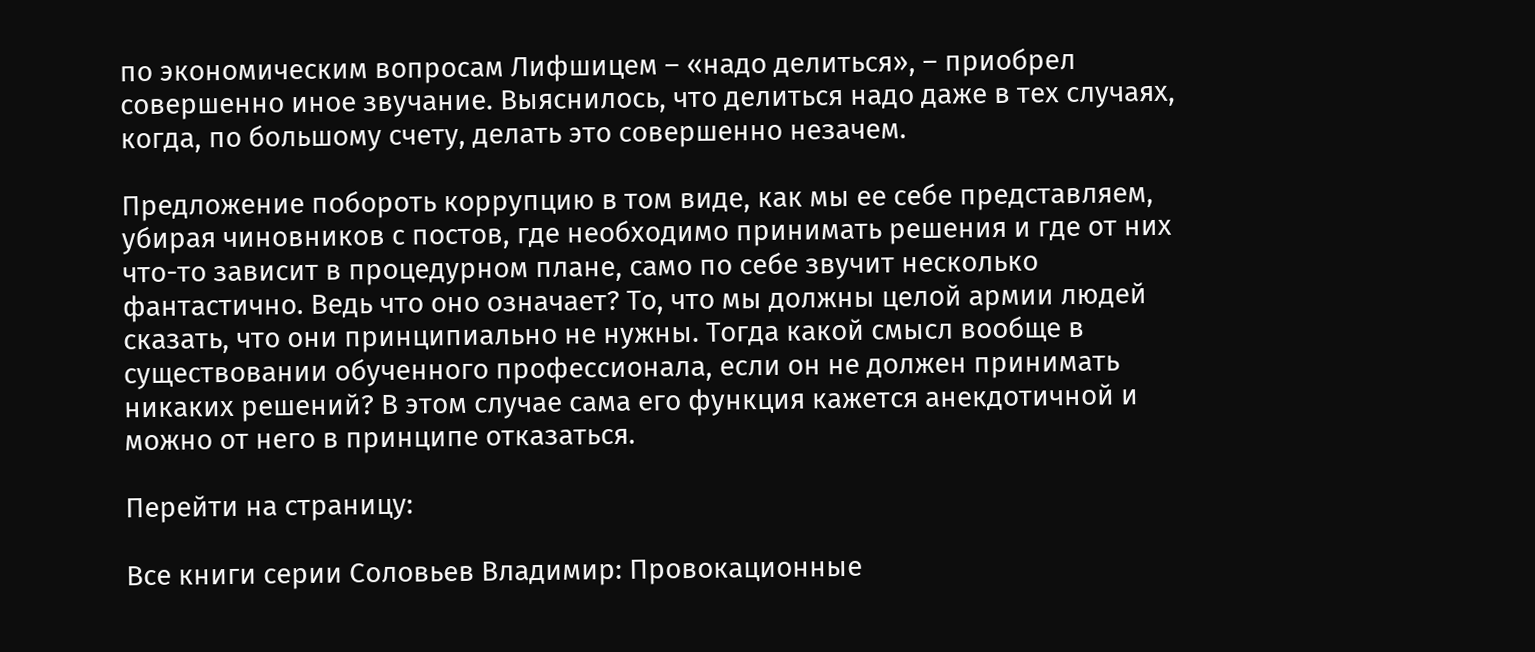по экономическим вопросам Лифшицем – «надо делиться», – приобрел совершенно иное звучание. Выяснилось, что делиться надо даже в тех случаях, когда, по большому счету, делать это совершенно незачем.

Предложение побороть коррупцию в том виде, как мы ее себе представляем, убирая чиновников с постов, где необходимо принимать решения и где от них что-то зависит в процедурном плане, само по себе звучит несколько фантастично. Ведь что оно означает? То, что мы должны целой армии людей сказать, что они принципиально не нужны. Тогда какой смысл вообще в существовании обученного профессионала, если он не должен принимать никаких решений? В этом случае сама его функция кажется анекдотичной и можно от него в принципе отказаться.

Перейти на страницу:

Все книги серии Соловьев Владимир: Провокационные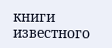книги известного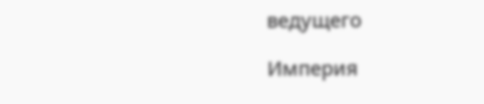ведущего

Империя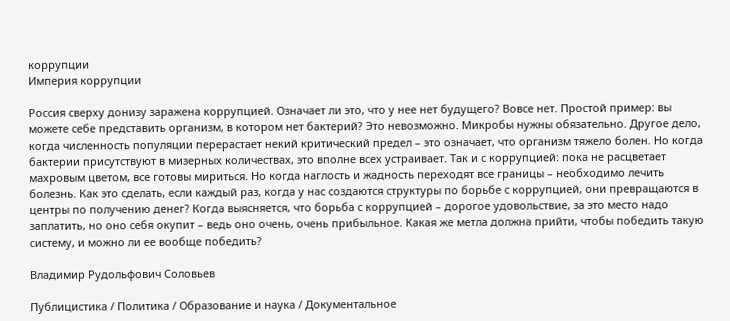коррупции
Империя коррупции

Россия сверху донизу заражена коррупцией. Означает ли это, что у нее нет будущего? Вовсе нет. Простой пример: вы можете себе представить организм, в котором нет бактерий? Это невозможно. Микробы нужны обязательно. Другое дело, когда численность популяции перерастает некий критический предел – это означает, что организм тяжело болен. Но когда бактерии присутствуют в мизерных количествах, это вполне всех устраивает. Так и с коррупцией: пока не расцветает махровым цветом, все готовы мириться. Но когда наглость и жадность переходят все границы – необходимо лечить болезнь. Как это сделать, если каждый раз, когда у нас создаются структуры по борьбе с коррупцией, они превращаются в центры по получению денег? Когда выясняется, что борьба с коррупцией – дорогое удовольствие, за это место надо заплатить, но оно себя окупит – ведь оно очень, очень прибыльное. Какая же метла должна прийти, чтобы победить такую систему, и можно ли ее вообще победить?

Владимир Рудольфович Соловьев

Публицистика / Политика / Образование и наука / Документальное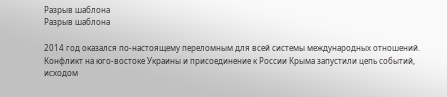Разрыв шаблона
Разрыв шаблона

2014 год оказался по-настоящему переломным для всей системы международных отношений. Конфликт на юго-востоке Украины и присоединение к России Крыма запустили цепь событий, исходом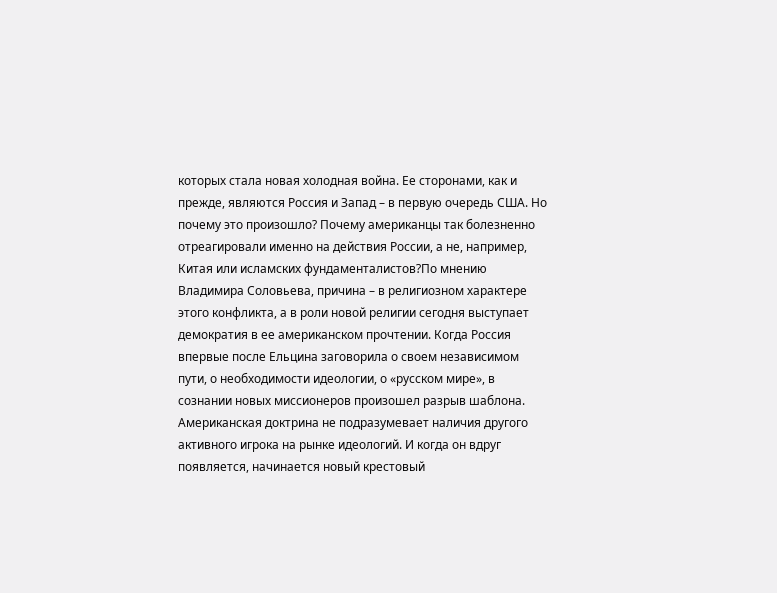которых стала новая холодная война. Ее сторонами, как и прежде, являются Россия и Запад – в первую очередь США. Но почему это произошло? Почему американцы так болезненно отреагировали именно на действия России, а не, например, Китая или исламских фундаменталистов?По мнению Владимира Соловьева, причина – в религиозном характере этого конфликта, а в роли новой религии сегодня выступает демократия в ее американском прочтении. Когда Россия впервые после Ельцина заговорила о своем независимом пути, о необходимости идеологии, о «русском мире», в сознании новых миссионеров произошел разрыв шаблона. Американская доктрина не подразумевает наличия другого активного игрока на рынке идеологий. И когда он вдруг появляется, начинается новый крестовый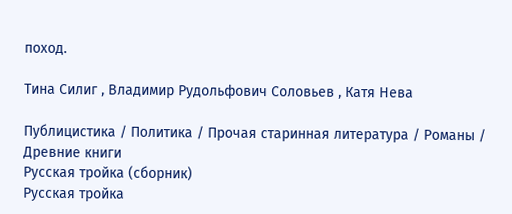поход.

Тина Силиг , Владимир Рудольфович Соловьев , Катя Нева

Публицистика / Политика / Прочая старинная литература / Романы / Древние книги
Русская тройка (сборник)
Русская тройка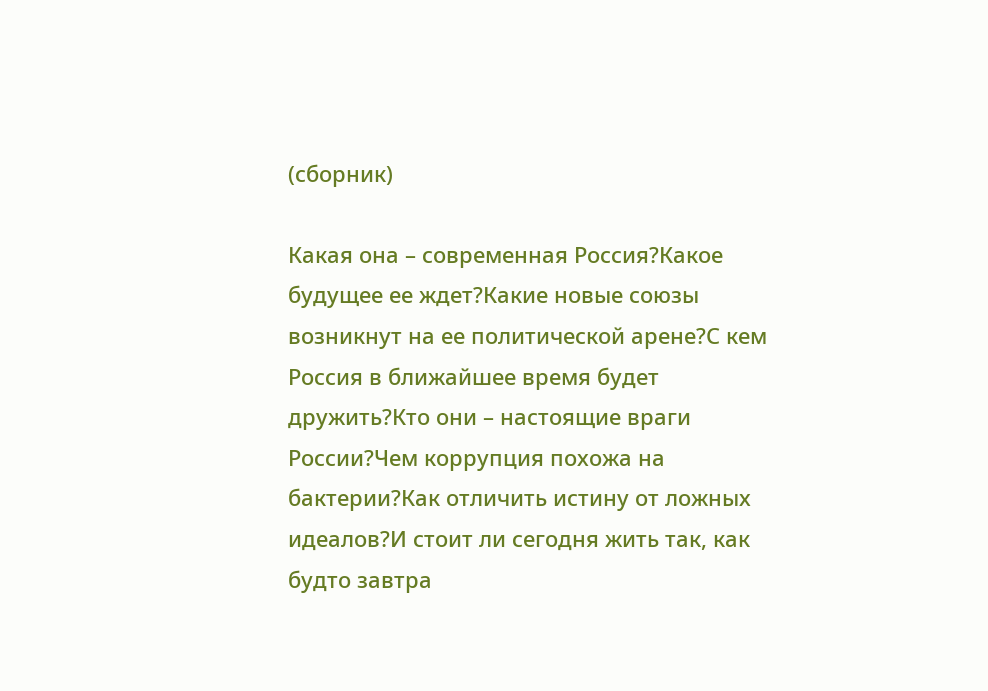(сборник)

Какая она – современная Россия?Какое будущее ее ждет?Какие новые союзы возникнут на ее политической арене?С кем Россия в ближайшее время будет дружить?Кто они – настоящие враги России?Чем коррупция похожа на бактерии?Как отличить истину от ложных идеалов?И стоит ли сегодня жить так, как будто завтра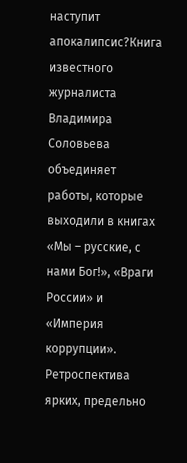наступит апокалипсис?Книга известного журналиста Владимира Соловьева объединяет работы, которые выходили в книгах «Мы – русские, с нами Бог!», «Враги России» и «Империя коррупции». Ретроспектива ярких, предельно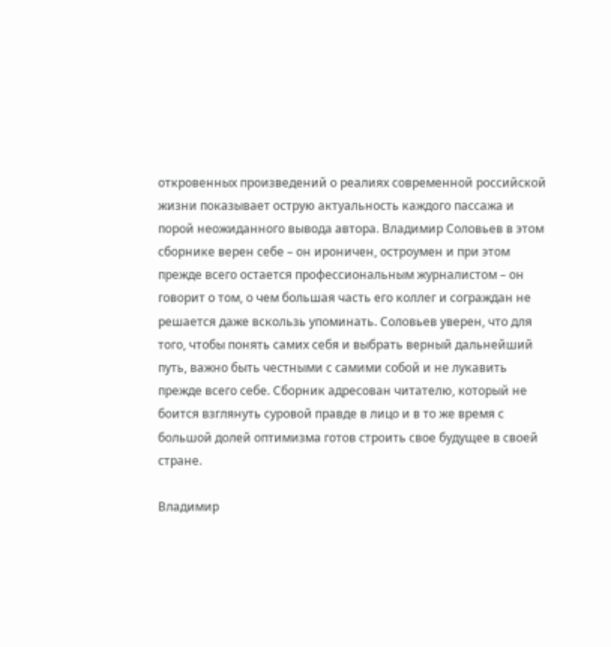откровенных произведений о реалиях современной российской жизни показывает острую актуальность каждого пассажа и порой неожиданного вывода автора. Владимир Соловьев в этом сборнике верен себе – он ироничен, остроумен и при этом прежде всего остается профессиональным журналистом – он говорит о том, о чем большая часть его коллег и сограждан не решается даже вскользь упоминать. Соловьев уверен, что для того, чтобы понять самих себя и выбрать верный дальнейший путь, важно быть честными с самими собой и не лукавить прежде всего себе. Сборник адресован читателю, который не боится взглянуть суровой правде в лицо и в то же время с большой долей оптимизма готов строить свое будущее в своей стране.

Владимир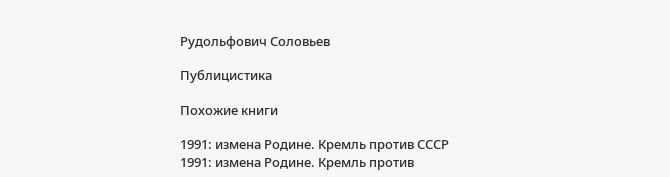Рудольфович Соловьев

Публицистика

Похожие книги

1991: измена Родине. Кремль против СССР
1991: измена Родине. Кремль против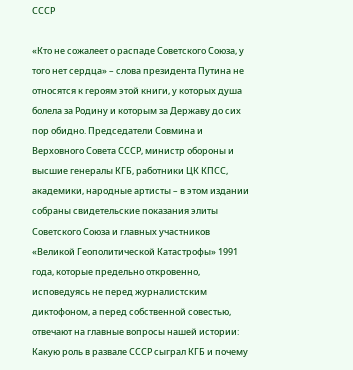СССР

«Кто не сожалеет о распаде Советского Союза, у того нет сердца» – слова президента Путина не относятся к героям этой книги, у которых душа болела за Родину и которым за Державу до сих пор обидно. Председатели Совмина и Верховного Совета СССР, министр обороны и высшие генералы КГБ, работники ЦК КПСС, академики, народные артисты – в этом издании собраны свидетельские показания элиты Советского Союза и главных участников «Великой Геополитической Катастрофы» 1991 года, которые предельно откровенно, исповедуясь не перед журналистским диктофоном, а перед собственной совестью, отвечают на главные вопросы нашей истории: Какую роль в развале СССР сыграл КГБ и почему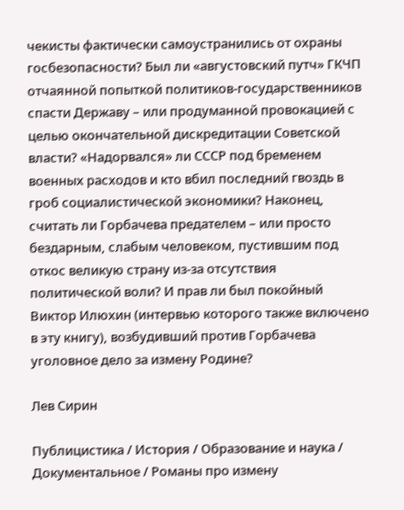чекисты фактически самоустранились от охраны госбезопасности? Был ли «августовский путч» ГКЧП отчаянной попыткой политиков-государственников спасти Державу – или продуманной провокацией с целью окончательной дискредитации Советской власти? «Надорвался» ли СССР под бременем военных расходов и кто вбил последний гвоздь в гроб социалистической экономики? Наконец, считать ли Горбачева предателем – или просто бездарным, слабым человеком, пустившим под откос великую страну из-за отсутствия политической воли? И прав ли был покойный Виктор Илюхин (интервью которого также включено в эту книгу), возбудивший против Горбачева уголовное дело за измену Родине?

Лев Сирин

Публицистика / История / Образование и наука / Документальное / Романы про измену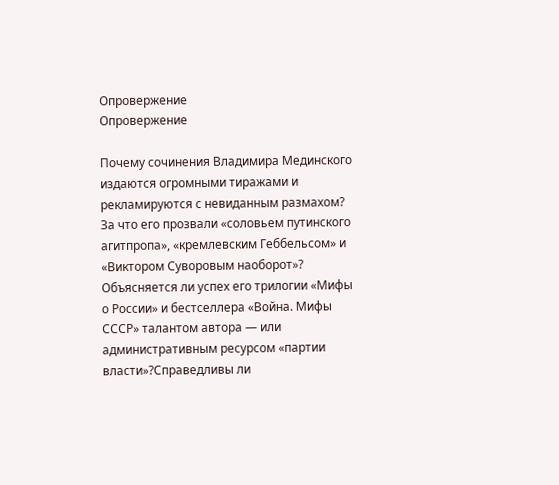Опровержение
Опровержение

Почему сочинения Владимира Мединского издаются огромными тиражами и рекламируются с невиданным размахом? За что его прозвали «соловьем путинского агитпропа», «кремлевским Геббельсом» и «Виктором Суворовым наоборот»? Объясняется ли успех его трилогии «Мифы о России» и бестселлера «Война. Мифы СССР» талантом автора — или административным ресурсом «партии власти»?Справедливы ли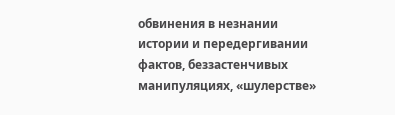обвинения в незнании истории и передергивании фактов, беззастенчивых манипуляциях, «шулерстве»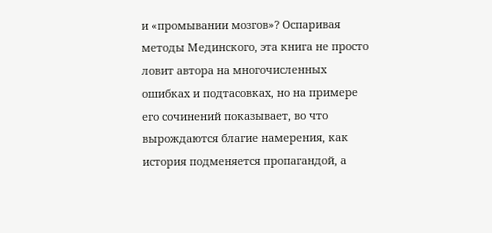и «промывании мозгов»? Оспаривая методы Мединского, эта книга не просто ловит автора на многочисленных ошибках и подтасовках, но на примере его сочинений показывает, во что вырождаются благие намерения, как история подменяется пропагандой, а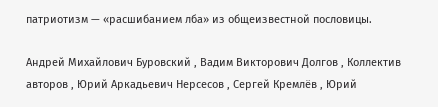патриотизм — «расшибанием лба» из общеизвестной пословицы.

Андрей Михайлович Буровский , Вадим Викторович Долгов , Коллектив авторов , Юрий Аркадьевич Нерсесов , Сергей Кремлёв , Юрий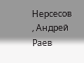Нерсесов , Андрей Раев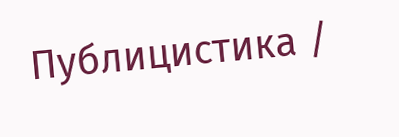Публицистика /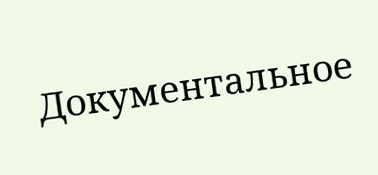Документальное